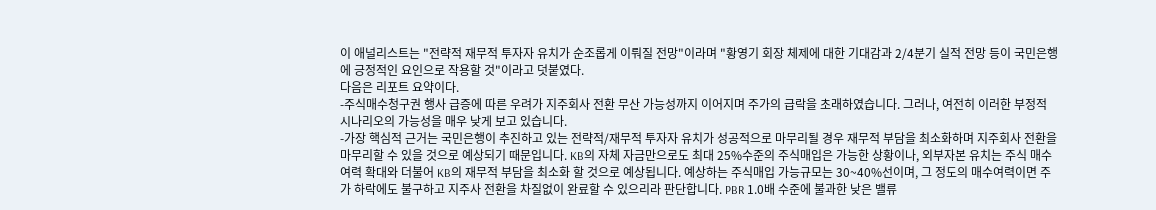이 애널리스트는 "전략적 재무적 투자자 유치가 순조롭게 이뤄질 전망"이라며 "황영기 회장 체제에 대한 기대감과 2/4분기 실적 전망 등이 국민은행에 긍정적인 요인으로 작용할 것"이라고 덧붙였다.
다음은 리포트 요약이다.
-주식매수청구권 행사 급증에 따른 우려가 지주회사 전환 무산 가능성까지 이어지며 주가의 급락을 초래하였습니다. 그러나, 여전히 이러한 부정적 시나리오의 가능성을 매우 낮게 보고 있습니다.
-가장 핵심적 근거는 국민은행이 추진하고 있는 전략적/재무적 투자자 유치가 성공적으로 마무리될 경우 재무적 부담을 최소화하며 지주회사 전환을 마무리할 수 있을 것으로 예상되기 때문입니다. KB의 자체 자금만으로도 최대 25%수준의 주식매입은 가능한 상황이나, 외부자본 유치는 주식 매수여력 확대와 더불어 KB의 재무적 부담을 최소화 할 것으로 예상됩니다. 예상하는 주식매입 가능규모는 30~40%선이며, 그 정도의 매수여력이면 주가 하락에도 불구하고 지주사 전환을 차질없이 완료할 수 있으리라 판단합니다. PBR 1.0배 수준에 불과한 낮은 밸류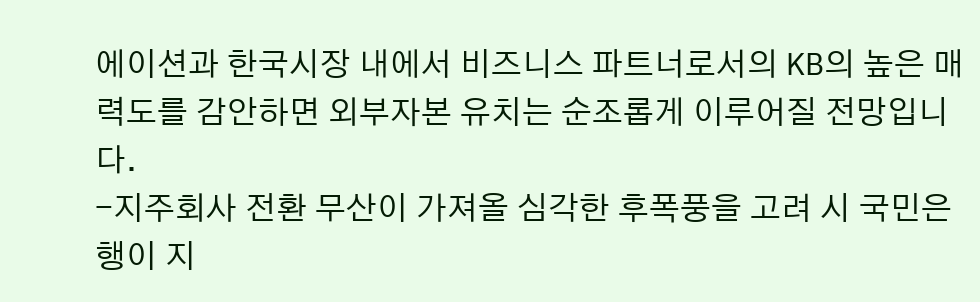에이션과 한국시장 내에서 비즈니스 파트너로서의 KB의 높은 매력도를 감안하면 외부자본 유치는 순조롭게 이루어질 전망입니다.
-지주회사 전환 무산이 가져올 심각한 후폭풍을 고려 시 국민은행이 지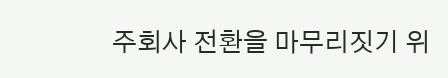주회사 전환을 마무리짓기 위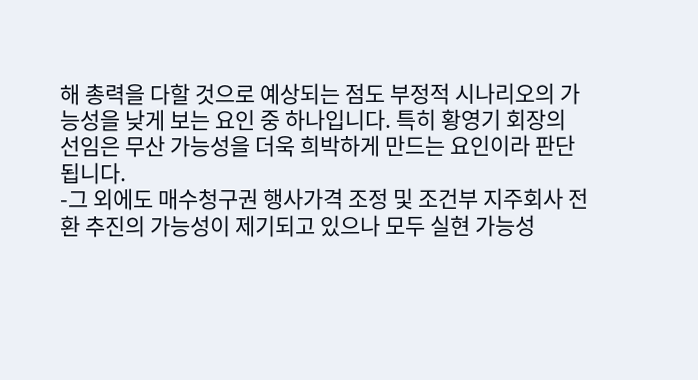해 총력을 다할 것으로 예상되는 점도 부정적 시나리오의 가능성을 낮게 보는 요인 중 하나입니다. 특히 황영기 회장의 선임은 무산 가능성을 더욱 희박하게 만드는 요인이라 판단됩니다.
-그 외에도 매수청구권 행사가격 조정 및 조건부 지주회사 전환 추진의 가능성이 제기되고 있으나 모두 실현 가능성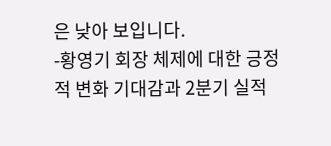은 낮아 보입니다.
-황영기 회장 체제에 대한 긍정적 변화 기대감과 2분기 실적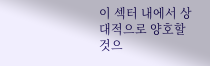이 섹터 내에서 상대적으로 양호할 것으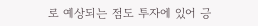로 예상되는 점도 투자에 있어 긍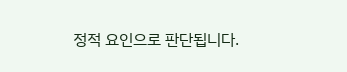정적 요인으로 판단됩니다.